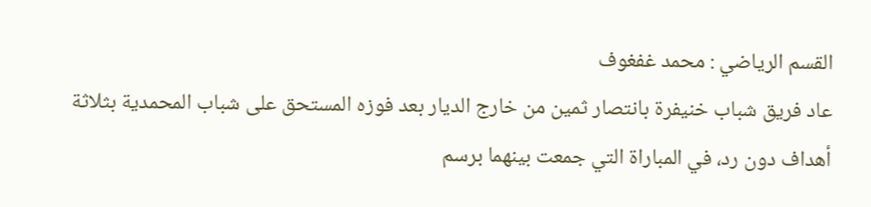القسم الرياضي : محمد غفغوف
عاد فريق شباب خنيفرة بانتصار ثمين من خارج الديار بعد فوزه المستحق على شباب المحمدية بثلاثة أهداف دون رد، في المباراة التي جمعت بينهما برسم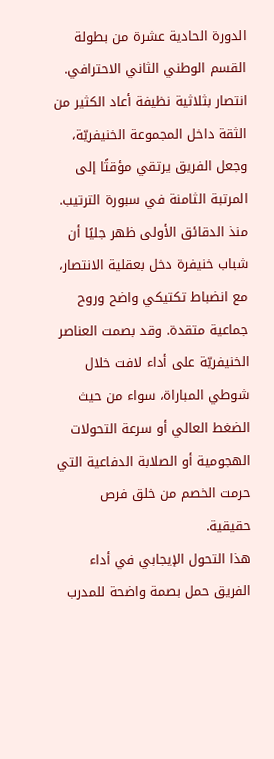الدورة الحادية عشرة من بطولة القسم الوطني الثاني الاحترافي. انتصار بثلاثية نظيفة أعاد الكثير من الثقة داخل المجموعة الخنيفريّة، وجعل الفريق يرتقي مؤقتًا إلى المرتبة الثامنة في سبورة الترتيب.
منذ الدقائق الأولى ظهر جليًا أن شباب خنيفرة دخل بعقلية الانتصار، مع انضباط تكتيكي واضح وروح جماعية متقدة. وقد بصمت العناصر الخنيفريّة على أداء لافت خلال شوطي المباراة، سواء من حيث الضغط العالي أو سرعة التحولات الهجومية أو الصلابة الدفاعية التي حرمت الخصم من خلق فرص حقيقية.
هذا التحول الإيجابي في أداء الفريق حمل بصمة واضحة للمدرب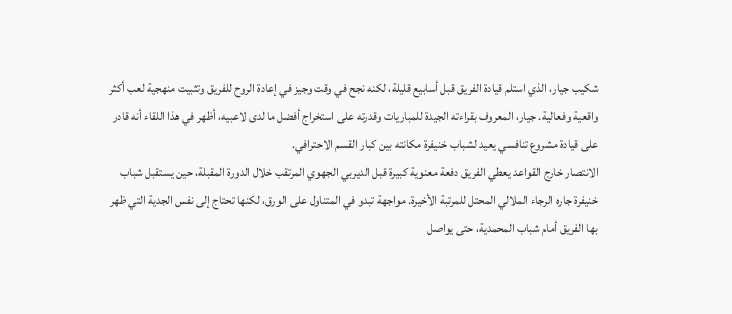شكيب جيار، الذي استلم قيادة الفريق قبل أسابيع قليلة، لكنه نجح في وقت وجيز في إعادة الروح للفريق وتثبيت منهجية لعب أكثر واقعية وفعالية. جيار، المعروف بقراءته الجيدة للمباريات وقدرته على استخراج أفضل ما لدى لاعبيه، أظهر في هذا اللقاء أنه قادر على قيادة مشروع تنافسي يعيد لشباب خنيفرة مكانته بين كبار القسم الاحترافي.
الانتصار خارج القواعد يعطي الفريق دفعة معنوية كبيرة قبل الديربي الجهوي المرتقب خلال الدورة المقبلة، حين يستقبل شباب خنيفرة جاره الرجاء الملالي المحتل للمرتبة الأخيرة. مواجهة تبدو في المتناول على الورق، لكنها تحتاج إلى نفس الجدية التي ظهر بها الفريق أمام شباب المحمدية، حتى يواصل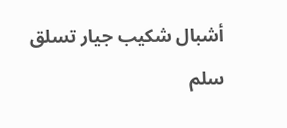أشبال شكيب جيار تسلق سلم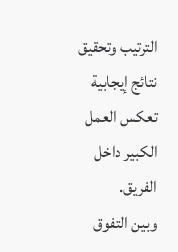الترتيب وتحقيق نتائج إيجابية تعكس العمل الكبير داخل الفريق.
وبين التفوق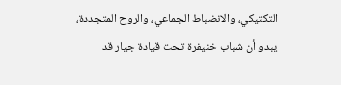التكتيكي، والانضباط الجماعي، والروح المتجددة، يبدو أن شباب خنيفرة تحت قيادة جيار قد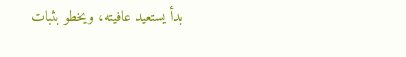بدأ يستعيد عافيته، ويخطو بثبات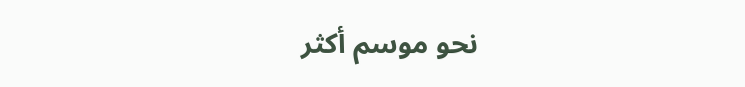نحو موسم أكثر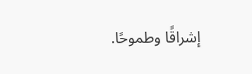إشراقًا وطموحًا.